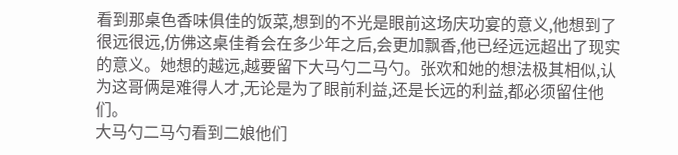看到那桌色香味俱佳的饭菜,想到的不光是眼前这场庆功宴的意义,他想到了很远很远,仿佛这桌佳肴会在多少年之后,会更加飘香,他已经远远超出了现实的意义。她想的越远,越要留下大马勺二马勺。张欢和她的想法极其相似,认为这哥俩是难得人才,无论是为了眼前利益,还是长远的利益,都必须留住他们。
大马勺二马勺看到二娘他们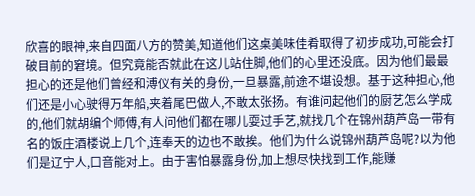欣喜的眼神,来自四面八方的赞美,知道他们这桌美味佳肴取得了初步成功,可能会打破目前的窘境。但究竟能否就此在这儿站住脚,他们的心里还没底。因为他们最最担心的还是他们曾经和溥仪有关的身份,一旦暴露,前途不堪设想。基于这种担心,他们还是小心驶得万年船,夹着尾巴做人,不敢太张扬。有谁问起他们的厨艺怎么学成的,他们就胡编个师傅,有人问他们都在哪儿耍过手艺,就找几个在锦州葫芦岛一带有名的饭庄酒楼说上几个,连奉天的边也不敢挨。他们为什么说锦州葫芦岛呢?以为他们是辽宁人,口音能对上。由于害怕暴露身份,加上想尽快找到工作,能赚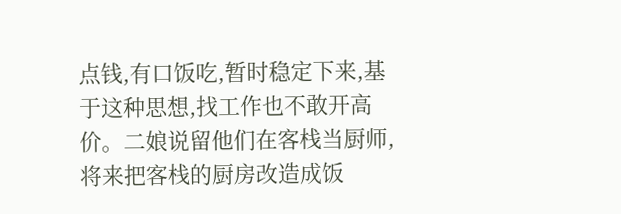点钱,有口饭吃,暂时稳定下来,基于这种思想,找工作也不敢开高价。二娘说留他们在客栈当厨师,将来把客栈的厨房改造成饭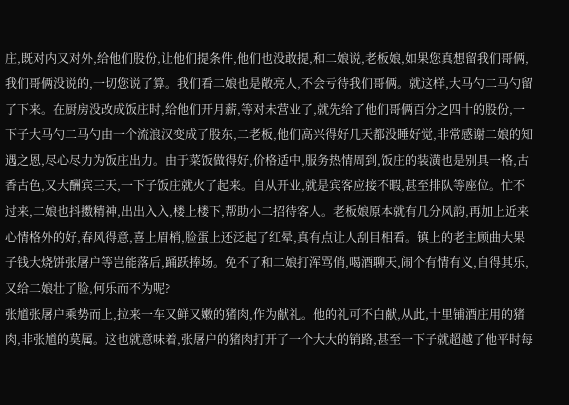庄,既对内又对外,给他们股份,让他们提条件,他们也没敢提,和二娘说,老板娘,如果您真想留我们哥俩,我们哥俩没说的,一切您说了算。我们看二娘也是敞亮人,不会亏待我们哥俩。就这样,大马勺二马勺留了下来。在厨房没改成饭庄时,给他们开月薪,等对未营业了,就先给了他们哥俩百分之四十的股份,一下子大马勺二马勺由一个流浪汉变成了股东,二老板,他们高兴得好几天都没睡好觉,非常感谢二娘的知遇之恩,尽心尽力为饭庄出力。由于菜饭做得好,价格适中,服务热情周到,饭庄的装潢也是别具一格,古香古色,又大酬宾三天,一下子饭庄就火了起来。自从开业,就是宾客应接不暇,甚至排队等座位。忙不过来,二娘也抖擞精神,出出入入,楼上楼下,帮助小二招待客人。老板娘原本就有几分风韵,再加上近来心情格外的好,春风得意,喜上眉梢,脸蛋上还泛起了红晕,真有点让人刮目相看。镇上的老主顾曲大果子钱大烧饼张屠户等岂能落后,踊跃捧场。免不了和二娘打浑骂俏,喝酒聊天,闹个有情有义,自得其乐,又给二娘壮了脸,何乐而不为呢?
张馗张屠户乘势而上,拉来一车又鲜又嫩的猪肉,作为献礼。他的礼可不白献,从此,十里铺酒庄用的猪肉,非张馗的莫属。这也就意味着,张屠户的猪肉打开了一个大大的销路,甚至一下子就超越了他平时每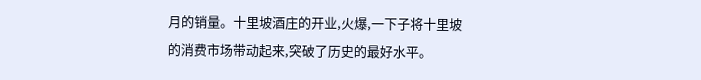月的销量。十里坡酒庄的开业,火爆,一下子将十里坡的消费市场带动起来,突破了历史的最好水平。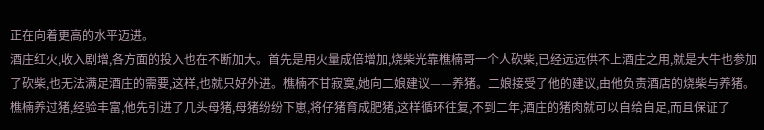正在向着更高的水平迈进。
酒庄红火,收入剧增,各方面的投入也在不断加大。首先是用火量成倍增加,烧柴光靠樵楠哥一个人砍柴,已经远远供不上酒庄之用,就是大牛也参加了砍柴,也无法满足酒庄的需要,这样,也就只好外进。樵楠不甘寂寞,她向二娘建议——养猪。二娘接受了他的建议,由他负责酒店的烧柴与养猪。樵楠养过猪,经验丰富,他先引进了几头母猪,母猪纷纷下崽,将仔猪育成肥猪,这样循环往复,不到二年,酒庄的猪肉就可以自给自足,而且保证了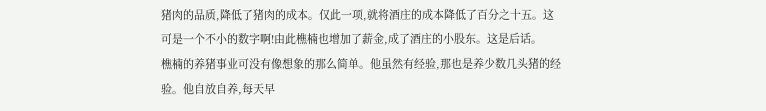猪肉的品质,降低了猪肉的成本。仅此一项,就将酒庄的成本降低了百分之十五。这可是一个不小的数字啊!由此樵楠也增加了薪金,成了酒庄的小股东。这是后话。
樵楠的养猪事业可没有像想象的那么简单。他虽然有经验,那也是养少数几头猪的经验。他自放自养,每天早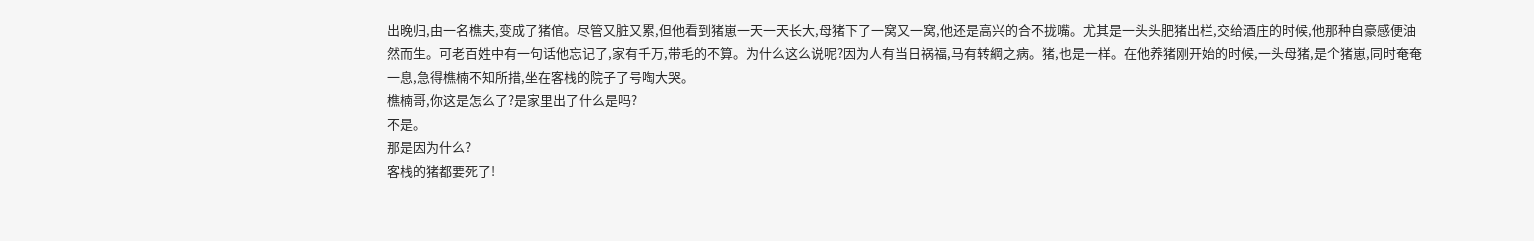出晚归,由一名樵夫,变成了猪倌。尽管又脏又累,但他看到猪崽一天一天长大,母猪下了一窝又一窝,他还是高兴的合不拢嘴。尤其是一头头肥猪出栏,交给酒庄的时候,他那种自豪感便油然而生。可老百姓中有一句话他忘记了,家有千万,带毛的不算。为什么这么说呢?因为人有当日祸福,马有转綱之病。猪,也是一样。在他养猪刚开始的时候,一头母猪,是个猪崽,同时奄奄一息,急得樵楠不知所措,坐在客栈的院子了号啕大哭。
樵楠哥,你这是怎么了?是家里出了什么是吗?
不是。
那是因为什么?
客栈的猪都要死了!